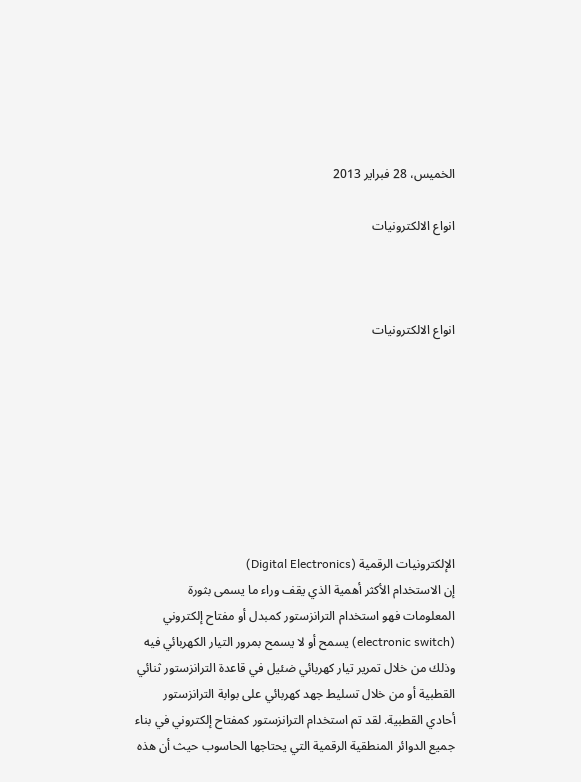الخميس، 28 فبراير 2013

انواع الالكترونيات



انواع الالكترونيات








الإلكترونيات الرقمية (Digital Electronics)
إن الاستخدام الأكثر أهمية الذي يقف وراء ما يسمى بثورة المعلومات فهو استخدام الترانزستور كمبدل أو مفتاح إلكتروني (electronic switch) يسمح أو لا يسمح بمرور التيار الكهربائي فيه وذلك من خلال تمرير تيار كهربائي ضئيل في قاعدة الترانزستور ثنائي القطبية أو من خلال تسليط جهد كهربائي على بوابة الترانزستور أحادي القطبية. لقد تم استخدام الترانزستور كمفتاح إلكتروني في بناء جميع الدوائر المنطقية الرقمية التي يحتاجها الحاسوب حيث أن هذه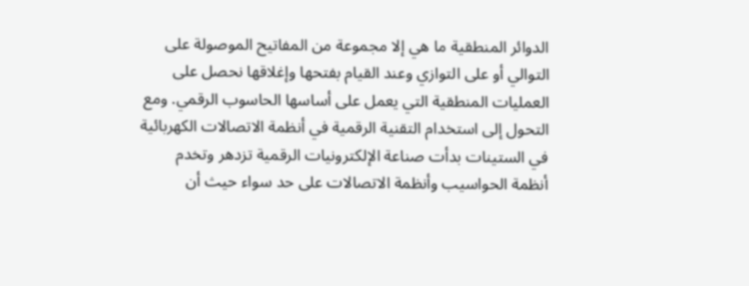الدوائر المنطقية ما هي إلا مجموعة من المفاتيح الموصولة على التوالي أو على التوازي وعند القيام بفتحها وإغلاقها نحصل على العمليات المنطقية التي يعمل على أساسها الحاسوب الرقمي. ومع التحول إلى استخدام التقنية الرقمية في أنظمة الاتصالات الكهربائية في الستينات بدأت صناعة الإلكترونيات الرقمية تزدهر وتخدم أنظمة الحواسيب وأنظمة الاتصالات على حد سواء حيث أن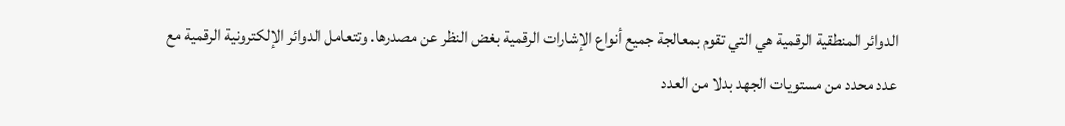الدوائر المنطقية الرقمية هي التي تقوم بمعالجة جميع أنواع الإشارات الرقمية بغض النظر عن مصدرها. وتتعامل الدوائر الإلكترونية الرقمية مع عدد محدد من مستويات الجهد بدلا من العدد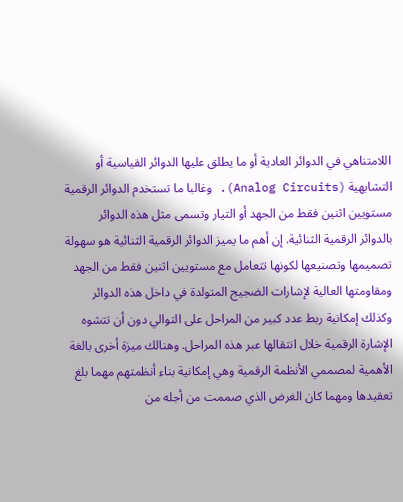اللامتناهي في الدوائر العادية أو ما يطلق عليها الدوائر القياسية أو التشابهية (Analog Circuits). وغالبا ما تستخدم الدوائر الرقمية مستويين اثنين فقط من الجهد أو التيار وتسمى مثل هذه الدوائر بالدوائر الرقمية الثنائية. إن أهم ما يميز الدوائر الرقمية الثنائية هو سهولة تصميمها وتصنيعها لكونها تتعامل مع مستويين اثنين فقط من الجهد ومقاومتها العالية لإشارات الضجيج المتولدة في داخل هذه الدوائر وكذلك إمكانية ربط عدد كبير من المراحل على التوالي دون أن تتشوه الإشارة الرقمية خلال انتقالها عبر هذه المراحل. وهنالك ميزة أخرى بالغة الأهمية لمصممي الأنظمة الرقمية وهي إمكانية بناء أنظمتهم مهما بلغ تعقيدها ومهما كان الغرض الذي صممت من أجله من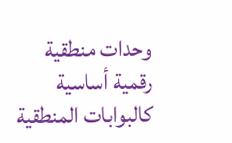وحدات منطقية رقمية أساسية كالبوابات المنطقية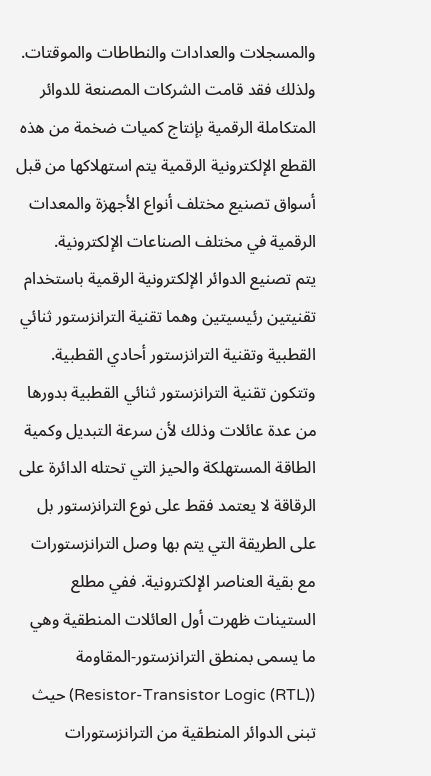والمسجلات والعدادات والنطاطات والموقتات. ولذلك فقد قامت الشركات المصنعة للدوائر المتكاملة الرقمية بإنتاج كميات ضخمة من هذه القطع الإلكترونية الرقمية يتم استهلاكها من قبل أسواق تصنيع مختلف أنواع الأجهزة والمعدات الرقمية في مختلف الصناعات الإلكترونية.
يتم تصنيع الدوائر الإلكترونية الرقمية باستخدام تقنيتين رئيسيتين وهما تقنية الترانزستور ثنائي القطبية وتقنية الترانزستور أحادي القطبية. وتتكون تقنية الترانزستور ثنائي القطبية بدورها من عدة عائلات وذلك لأن سرعة التبديل وكمية الطاقة المستهلكة والحيز التي تحتله الدائرة على الرقاقة لا يعتمد فقط على نوع الترانزستور بل على الطريقة التي يتم بها وصل الترانزستورات مع بقية العناصر الإلكترونية. ففي مطلع الستينات ظهرت أول العائلات المنطقية وهي ما يسمى بمنطق الترانزستور-المقاومة (Resistor-Transistor Logic (RTL)) حيث تبنى الدوائر المنطقية من الترانزستورات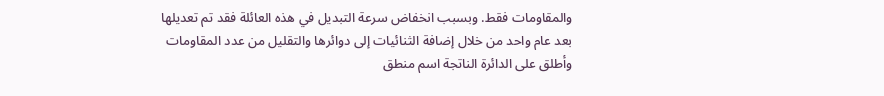والمقاومات فقط. وبسبب انخفاض سرعة التبديل في هذه العائلة فقد تم تعديلها بعد عام واحد من خلال إضافة الثنائيات إلى دوائرها والتقليل من عدد المقاومات وأطلق على الدائرة الناتجة اسم منطق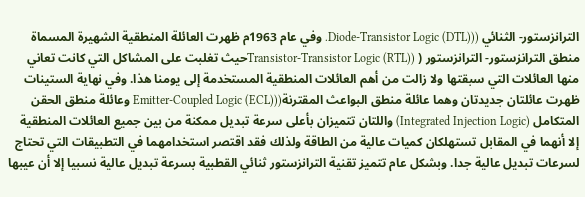الترانزستور- الثنائي ((Diode-Transistor Logic (DTL). وفي عام 1963م ظهرت العائلة المنطقية الشهيرة المسماة منطق الترانزستور- الترانزستور ( (Transistor-Transistor Logic (RTL)حيث تغلبت على المشاكل التي كانت تعاني منها العائلات التي سبقتها ولا زالت من أهم العائلات المنطقية المستخدمة إلى يومنا هذا. وفي نهاية الستينات ظهرت عائلتان جديدتان وهما عائلة منطق البواعث المقترنة((Emitter-Coupled Logic (ECL) وعائلة منطق الحقن المتكامل (Integrated Injection Logic) واللتان تتميزان بأعلى سرعة تبديل ممكنة من بين جميع العائلات المنطقية إلا أنهما في المقابل تستهلكان كميات عالية من الطاقة ولذلك فقد اقتصر استخدامهما في التطبيقات التي تحتاج لسرعات تبديل عالية جدا. وبشكل عام تتميز تقنية الترانزستور ثنائي القطبية بسرعة تبديل عالية نسبيا إلا أن عيبها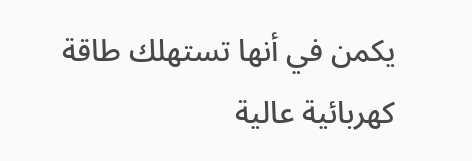يكمن في أنها تستهلك طاقة كهربائية عالية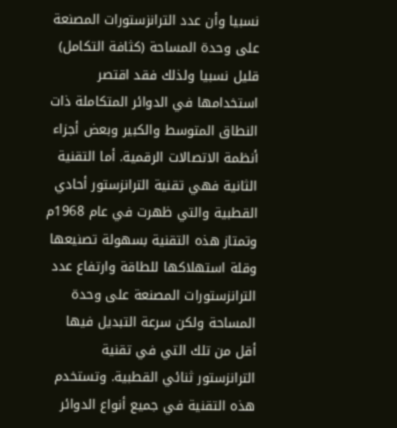نسبيا وأن عدد الترانزستورات المصنعة على وحدة المساحة (كثافة التكامل) قليل نسبيا ولذلك فقد اقتصر استخدامها في الدوائر المتكاملة ذات النطاق المتوسط والكبير وبعض أجزاء أنظمة الاتصالات الرقمية. أما التقنية الثانية فهي تقنية الترانزستور أحادي القطبية والتي ظهرت في عام 1968م وتمتاز هذه التقنية بسهولة تصنيعها وقلة استهلاكها للطاقة وارتفاع عدد الترانزستورات المصنعة على وحدة المساحة ولكن سرعة التبديل فيها أقل من تلك التي في تقنية الترانزستور ثنائي القطبية. وتستخدم هذه التقنية في جميع أنواع الدوائر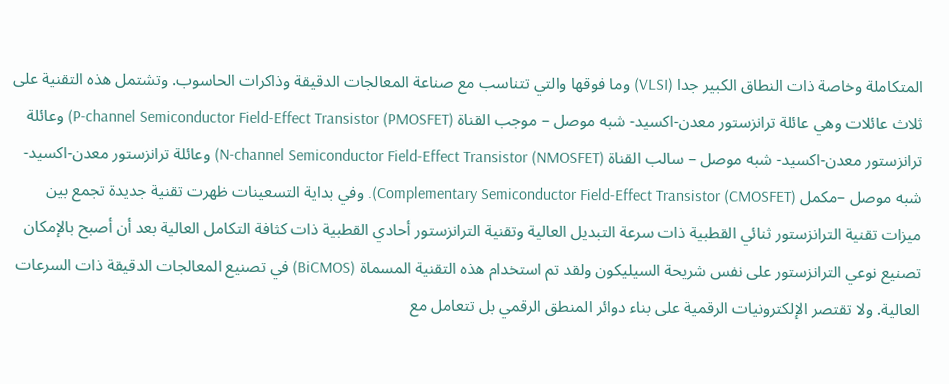المتكاملة وخاصة ذات النطاق الكبير جدا (VLSI) وما فوقها والتي تتناسب مع صناعة المعالجات الدقيقة وذاكرات الحاسوب. وتشتمل هذه التقنية على ثلاث عائلات وهي عائلة ترانزستور معدن-اكسيد- شبه موصل – موجب القناة P-channel Semiconductor Field-Effect Transistor (PMOSFET)) وعائلة ترانزستور معدن-اكسيد- شبه موصل – سالب القناة N-channel Semiconductor Field-Effect Transistor (NMOSFET)) وعائلة ترانزستور معدن-اكسيد- شبه موصل –مكمل Complementary Semiconductor Field-Effect Transistor (CMOSFET)). وفي بداية التسعينات ظهرت تقنية جديدة تجمع بين ميزات تقنية الترانزستور ثنائي القطبية ذات سرعة التبديل العالية وتقنية الترانزستور أحادي القطبية ذات كثافة التكامل العالية بعد أن أصبح بالإمكان تصنيع نوعي الترانزستور على نفس شريحة السيليكون ولقد تم استخدام هذه التقنية المسماة (BiCMOS) في تصنيع المعالجات الدقيقة ذات السرعات العالية. ولا تقتصر الإلكترونيات الرقمية على بناء دوائر المنطق الرقمي بل تتعامل مع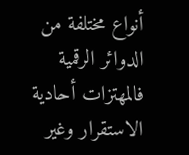أنواع مختلفة من الدوائر الرقمية فالمهتزات أحادية الاستقرار وغير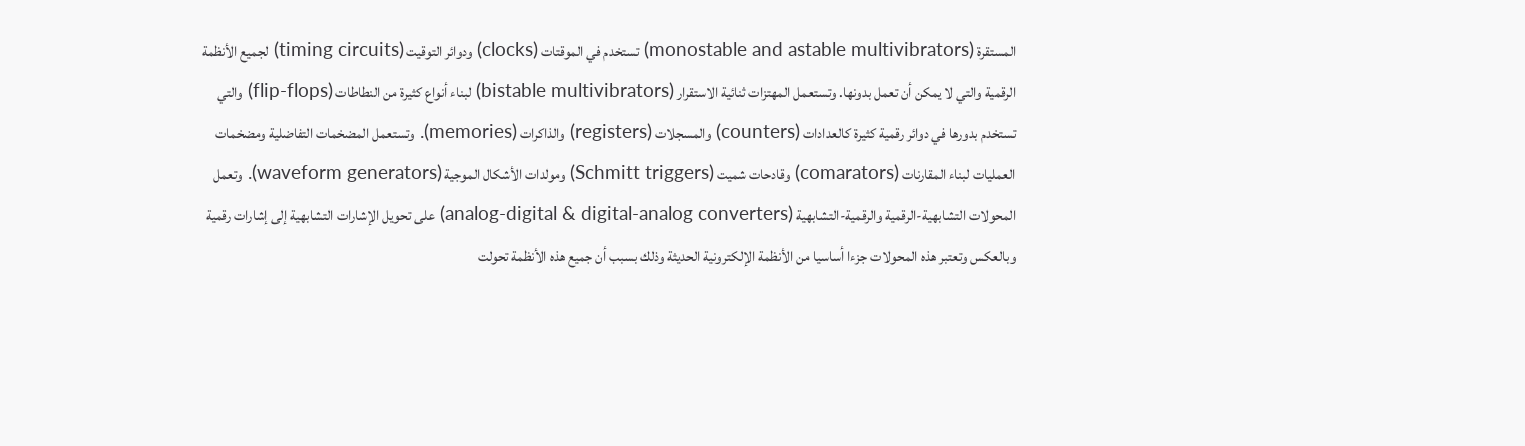المستقرة (monostable and astable multivibrators) تستخدم في الموقتات (clocks) ودوائر التوقيت (timing circuits) لجميع الأنظمة الرقمية والتي لا يمكن أن تعمل بدونها. وتستعمل المهتزات ثنائية الاستقرار (bistable multivibrators) لبناء أنواع كثيرة من النطاطات (flip-flops) والتي تستخدم بدورها في دوائر رقمية كثيرة كالعدادات (counters) والمسجلات (registers) والذاكرات (memories). وتستعمل المضخمات التفاضلية ومضخمات العمليات لبناء المقارنات (comarators) وقادحات شميت (Schmitt triggers) ومولدات الأشكال الموجية (waveform generators). وتعمل المحولات التشابهية-الرقمية والرقمية-التشابهية (analog-digital & digital-analog converters) على تحويل الإشارات التشابهية إلى إشارات رقمية وبالعكس وتعتبر هذه المحولات جزءا أساسيا من الأنظمة الإلكترونية الحديثة وذلك بسبب أن جميع هذه الأنظمة تحولت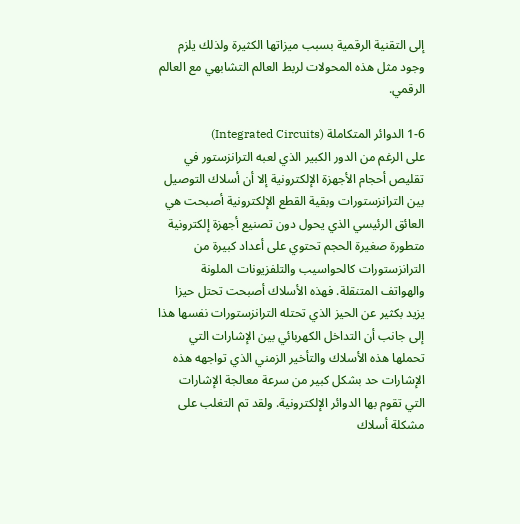إلى التقنية الرقمية بسبب ميزاتها الكثيرة ولذلك يلزم وجود مثل هذه المحولات لربط العالم التشابهي مع العالم الرقمي.

1-6 الدوائر المتكاملة (Integrated Circuits)
على الرغم من الدور الكبير الذي لعبه الترانزستور في تقليص أحجام الأجهزة الإلكترونية إلا أن أسلاك التوصيل بين الترانزستورات وبقية القطع الإلكترونية أصبحت هي العائق الرئيسي الذي يحول دون تصنيع أجهزة إلكترونية متطورة صغيرة الحجم تحتوي على أعداد كبيرة من الترانزستورات كالحواسيب والتلفزيونات الملونة والهواتف المتنقلة. فهذه الأسلاك أصبحت تحتل حيزا يزيد بكثير عن الحيز الذي تحتله الترانزستورات نفسها هذا إلى جانب أن التداخل الكهربائي بين الإشارات التي تحملها هذه الأسلاك والتأخير الزمني الذي تواجهه هذه الإشارات حد بشكل كبير من سرعة معالجة الإشارات التي تقوم بها الدوائر الإلكترونية. ولقد تم التغلب على مشكلة أسلاك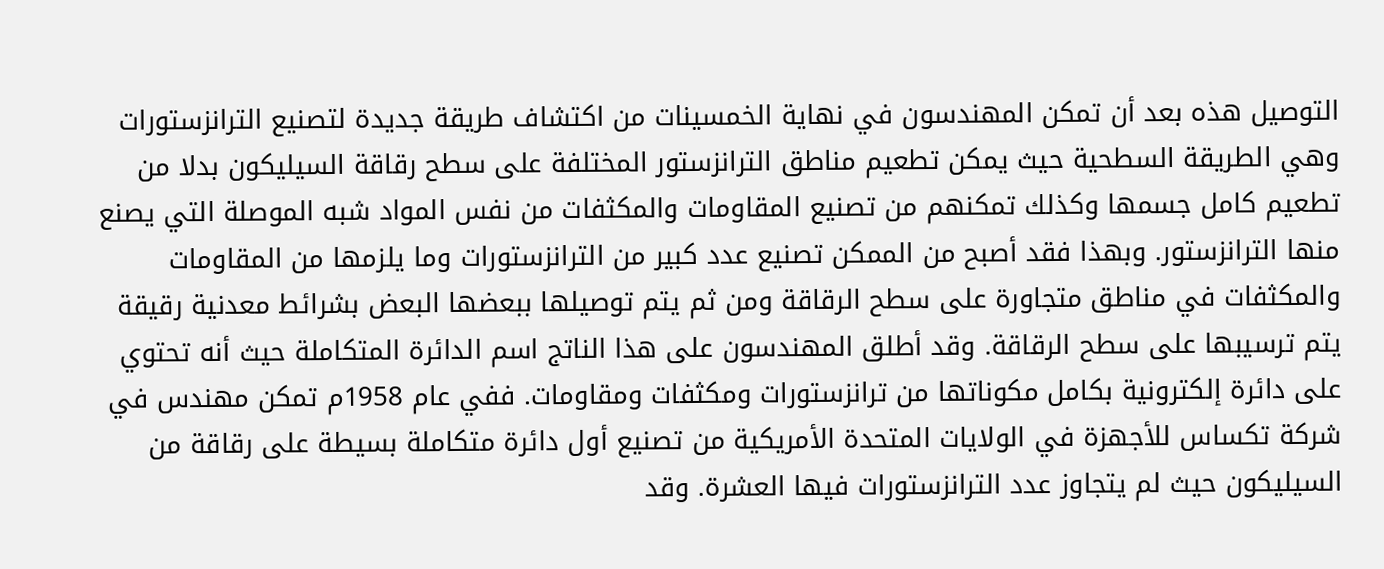التوصيل هذه بعد أن تمكن المهندسون في نهاية الخمسينات من اكتشاف طريقة جديدة لتصنيع الترانزستورات وهي الطريقة السطحية حيث يمكن تطعيم مناطق الترانزستور المختلفة على سطح رقاقة السيليكون بدلا من تطعيم كامل جسمها وكذلك تمكنهم من تصنيع المقاومات والمكثفات من نفس المواد شبه الموصلة التي يصنع منها الترانزستور. وبهذا فقد أصبح من الممكن تصنيع عدد كبير من الترانزستورات وما يلزمها من المقاومات والمكثفات في مناطق متجاورة على سطح الرقاقة ومن ثم يتم توصيلها ببعضها البعض بشرائط معدنية رقيقة يتم ترسيبها على سطح الرقاقة. وقد أطلق المهندسون على هذا الناتج اسم الدائرة المتكاملة حيث أنه تحتوي على دائرة إلكترونية بكامل مكوناتها من ترانزستورات ومكثفات ومقاومات. ففي عام 1958م تمكن مهندس في شركة تكساس للأجهزة في الولايات المتحدة الأمريكية من تصنيع أول دائرة متكاملة بسيطة على رقاقة من السيليكون حيث لم يتجاوز عدد الترانزستورات فيها العشرة. وقد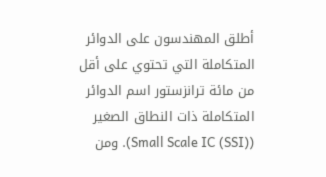أطلق المهندسون على الدوائر المتكاملة التي تحتوي على أقل من مائة ترانزستور اسم الدوائر المتكاملة ذات النطاق الصغير (Small Scale IC (SSI)). ومن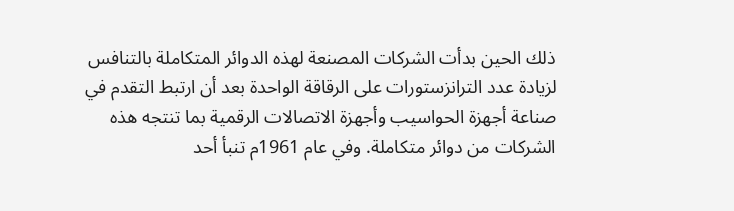ذلك الحين بدأت الشركات المصنعة لهذه الدوائر المتكاملة بالتنافس لزيادة عدد الترانزستورات على الرقاقة الواحدة بعد أن ارتبط التقدم في صناعة أجهزة الحواسيب وأجهزة الاتصالات الرقمية بما تنتجه هذه الشركات من دوائر متكاملة. وفي عام 1961م تنبأ أحد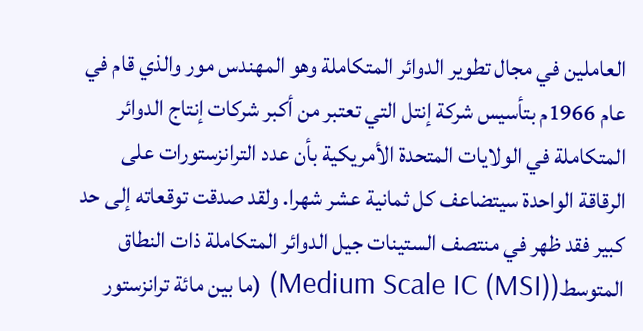العاملين في مجال تطوير الدوائر المتكاملة وهو المهندس مور والذي قام في عام 1966م بتأسيس شركة إنتل التي تعتبر من أكبر شركات إنتاج الدوائر المتكاملة في الولايات المتحدة الأمريكية بأن عدد الترانزستورات على الرقاقة الواحدة سيتضاعف كل ثمانية عشر شهرا. ولقد صدقت توقعاته إلى حد كبير فقد ظهر في منتصف الستينات جيل الدوائر المتكاملة ذات النطاق المتوسط(Medium Scale IC (MSI)) (ما بين مائة ترانزستور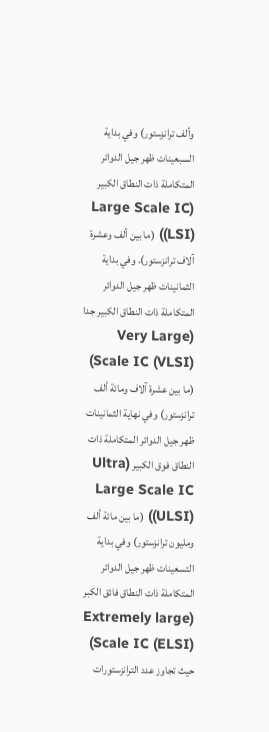وألف ترانزستور) وفي بداية السبعينات ظهر جيل الدوائر المتكاملة ذات النطاق الكبير (Large Scale IC (LSI)) (ما بين ألف وعشرة آلاف ترانزستور). وفي بداية الثمانينات ظهر جيل الدوائر المتكاملة ذات النطاق الكبير جدا (Very Large Scale IC (VLSI)) (ما بين عشرة آلاف ومائة ألف ترانزستور) وفي نهاية الثمانينات ظهر جيل الدوائر المتكاملة ذات النطاق فوق الكبير (Ultra Large Scale IC (ULSI)) (ما بين مائة ألف ومليون ترانزستور) وفي بداية التسعينات ظهر جيل الدوائر المتكاملة ذات النطاق فائق الكبر (Extremely large Scale IC (ELSI)) حيث تجاوز عدد الترانزستورات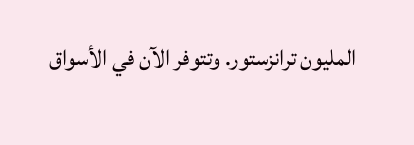المليون ترانزستور. وتتوفر الآن في الأسواق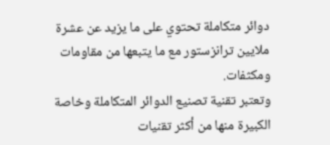دوائر متكاملة تحتوي على ما يزيد عن عشرة ملايين ترانزستور مع ما يتبعها من مقاومات ومكثفات.
وتعتبر تقنية تصنيع الدوائر المتكاملة وخاصة الكبيرة منها من أكثر تقنيات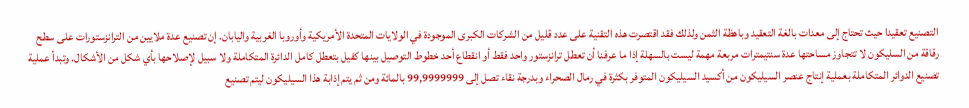التصنيع تعقيدا حيث تحتاج إلى معدات بالغة التعقيد وباهظة الثمن ولذلك فقد اقتصرت هذه التقنية على عدد قليل من الشركات الكبرى الموجودة في الولايات المتحدة الأمريكية وأوروبا الغربية واليابان. إن تصنيع عدة ملايين من الترانزستورات على سطح رقاقة من السليكون لا تتجاوز مساحتها عدة سنتيمترات مربعة مهمة ليست بالسهلة إذا ما عرفنا أن تعطل ترانزستور واحد فقط أو انقطاع أحد خطوط التوصيل بينها كفيل بتعطل كامل الدائرة المتكاملة ولا سبيل لإصلاحها بأي شكل من الأشكال. وتبدأ عملية تصنيع الدوائر المتكاملة بعملية إنتاج عنصر السيليكون من أكسيد السيليكون المتوفر بكثرة في رمال الصحراء وبدرجة نقاء تصل إلى 99,9999999 بالمائة ومن ثم يتم إذابة هذا السيليكون ليتم تصنيع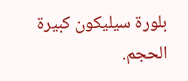بلورة سيليكون كبيرة الحجم.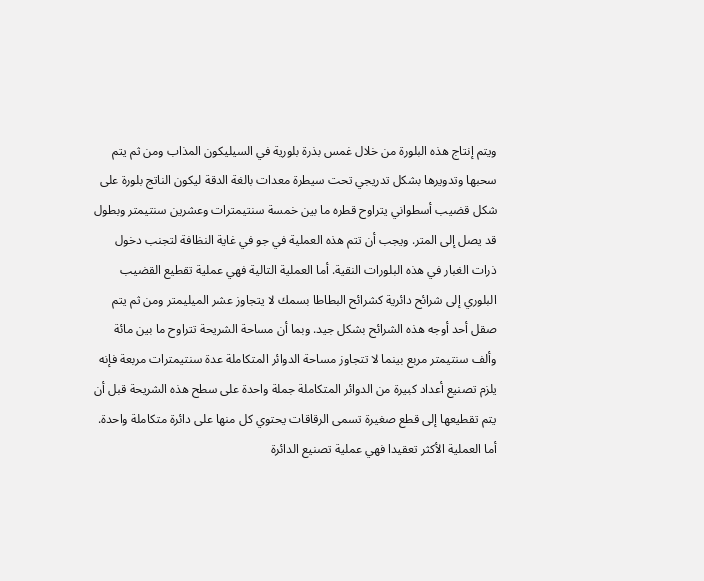ويتم إنتاج هذه البلورة من خلال غمس بذرة بلورية في السيليكون المذاب ومن ثم يتم سحبها وتدويرها بشكل تدريجي تحت سيطرة معدات بالغة الدقة ليكون الناتج بلورة على شكل قضيب أسطواني يتراوح قطره ما بين خمسة سنتيمترات وعشرين سنتيمتر وبطول قد يصل إلى المتر. ويجب أن تتم هذه العملية في جو في غاية النظافة لتجنب دخول ذرات الغبار في هذه البلورات النقية. أما العملية التالية فهي عملية تقطيع القضيب البلوري إلى شرائح دائرية كشرائح البطاطا بسمك لا يتجاوز عشر الميليمتر ومن ثم يتم صقل أحد أوجه هذه الشرائح بشكل جيد. وبما أن مساحة الشريحة تتراوح ما بين مائة وألف سنتيمتر مربع بينما لا تتجاوز مساحة الدوائر المتكاملة عدة سنتيمترات مربعة فإنه يلزم تصنيع أعداد كبيرة من الدوائر المتكاملة جملة واحدة على سطح هذه الشريحة قبل أن يتم تقطيعها إلى قطع صغيرة تسمى الرقاقات يحتوي كل منها على دائرة متكاملة واحدة. أما العملية الأكثر تعقيدا فهي عملية تصنيع الدائرة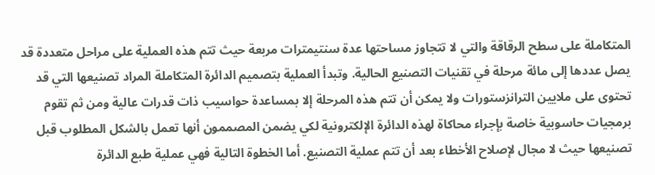المتكاملة على سطح الرقاقة والتي لا تتجاوز مساحتها عدة سنتيمترات مربعة حيث تتم هذه العملية على مراحل متعددة قد يصل عددها إلى مائة مرحلة في تقنيات التصنيع الحالية. وتبدأ العملية بتصميم الدائرة المتكاملة المراد تصنيعها التي قد تحتوى على ملايين الترانزستورات ولا يمكن أن تتم هذه المرحلة إلا بمساعدة حواسيب ذات قدرات عالية ومن ثم تقوم برمجيات حاسوبية خاصة بإجراء محاكاة لهذه الدائرة الإلكترونية لكي يضمن المصممون أنها تعمل بالشكل المطلوب قبل تصنيعها حيث لا مجال لإصلاح الأخطاء بعد أن تتم عملية التصنيع. أما الخطوة التالية فهي عملية طبع الدائرة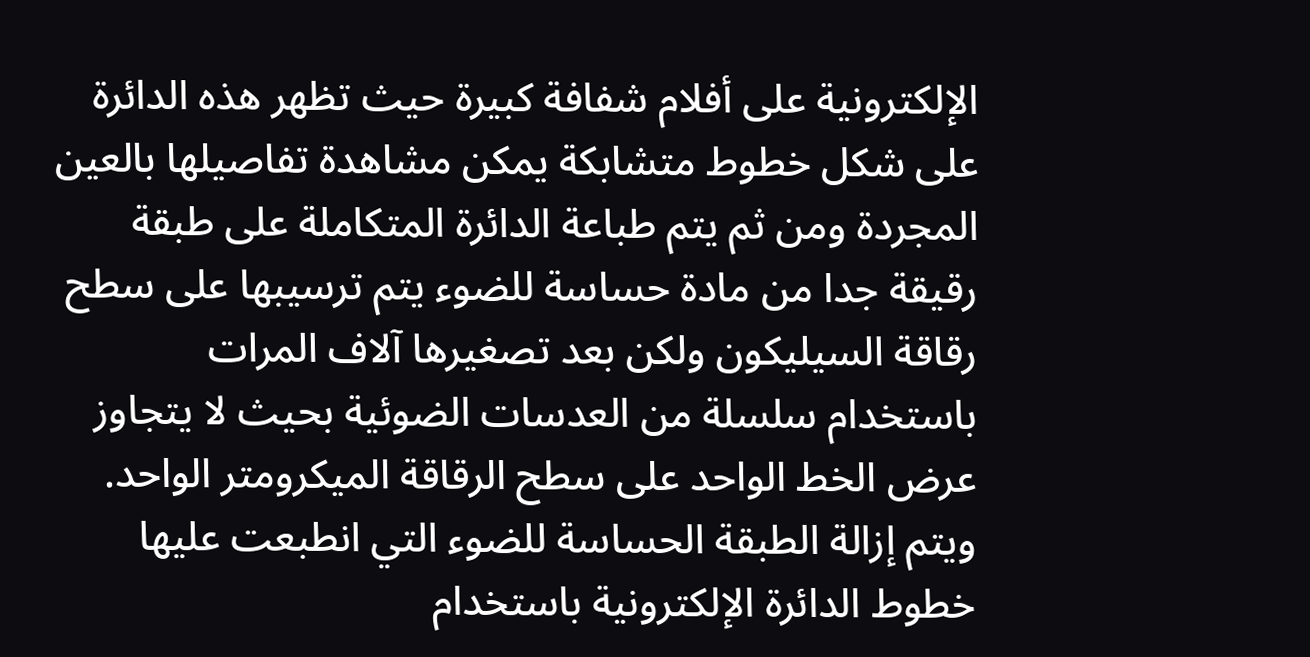الإلكترونية على أفلام شفافة كبيرة حيث تظهر هذه الدائرة على شكل خطوط متشابكة يمكن مشاهدة تفاصيلها بالعين المجردة ومن ثم يتم طباعة الدائرة المتكاملة على طبقة رقيقة جدا من مادة حساسة للضوء يتم ترسيبها على سطح رقاقة السيليكون ولكن بعد تصغيرها آلاف المرات باستخدام سلسلة من العدسات الضوئية بحيث لا يتجاوز عرض الخط الواحد على سطح الرقاقة الميكرومتر الواحد. ويتم إزالة الطبقة الحساسة للضوء التي انطبعت عليها خطوط الدائرة الإلكترونية باستخدام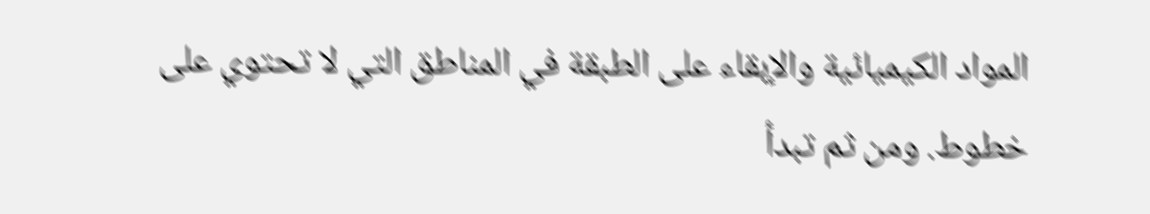المواد الكيميائية والإبقاء على الطبقة في المناطق التي لا تحتوي على خطوط. ومن ثم تبدأ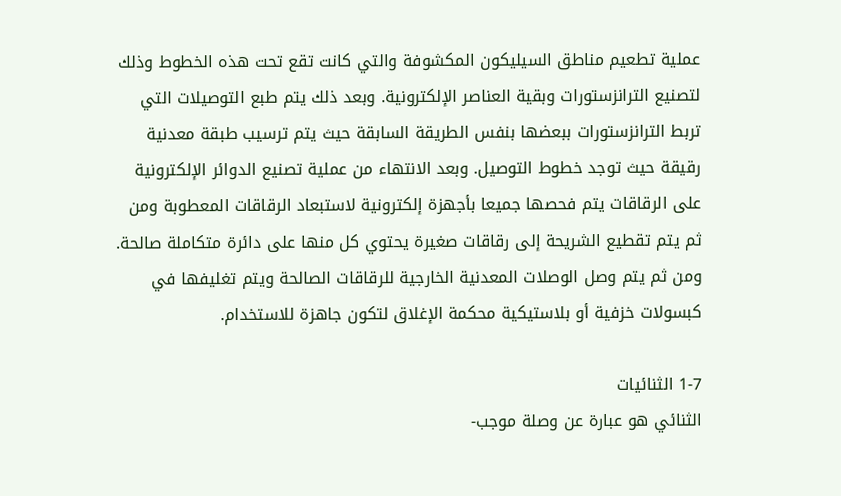عملية تطعيم مناطق السيليكون المكشوفة والتي كانت تقع تحت هذه الخطوط وذلك لتصنيع الترانزستورات وبقية العناصر الإلكترونية. وبعد ذلك يتم طبع التوصيلات التي تربط الترانزستورات ببعضها بنفس الطريقة السابقة حيث يتم ترسيب طبقة معدنية رقيقة حيث توجد خطوط التوصيل. وبعد الانتهاء من عملية تصنيع الدوائر الإلكترونية على الرقاقات يتم فحصها جميعا بأجهزة إلكترونية لاستبعاد الرقاقات المعطوبة ومن ثم يتم تقطيع الشريحة إلى رقاقات صغيرة يحتوي كل منها على دائرة متكاملة صالحة. ومن ثم يتم وصل الوصلات المعدنية الخارجية للرقاقات الصالحة ويتم تغليفها في كبسولات خزفية أو بلاستيكية محكمة الإغلاق لتكون جاهزة للاستخدام.

1-7 الثنائيات
الثنائي هو عبارة عن وصلة موجب-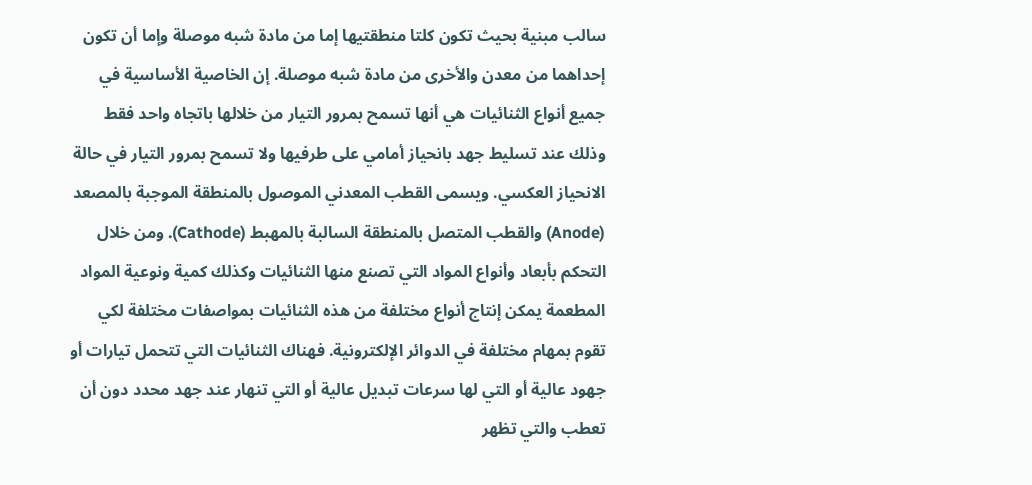سالب مبنية بحيث تكون كلتا منطقتيها إما من مادة شبه موصلة وإما أن تكون إحداهما من معدن والأخرى من مادة شبه موصلة. إن الخاصية الأساسية في جميع أنواع الثنائيات هي أنها تسمح بمرور التيار من خلالها باتجاه واحد فقط وذلك عند تسليط جهد بانحياز أمامي على طرفيها ولا تسمح بمرور التيار في حالة الانحياز العكسي. ويسمى القطب المعدني الموصول بالمنطقة الموجبة بالمصعد (Anode) والقطب المتصل بالمنطقة السالبة بالمهبط (Cathode). ومن خلال التحكم بأبعاد وأنواع المواد التي تصنع منها الثنائيات وكذلك كمية ونوعية المواد المطعمة يمكن إنتاج أنواع مختلفة من هذه الثنائيات بمواصفات مختلفة لكي تقوم بمهام مختلفة في الدوائر الإلكترونية. فهناك الثنائيات التي تتحمل تيارات أو جهود عالية أو التي لها سرعات تبديل عالية أو التي تنهار عند جهد محدد دون أن تعطب والتي تظهر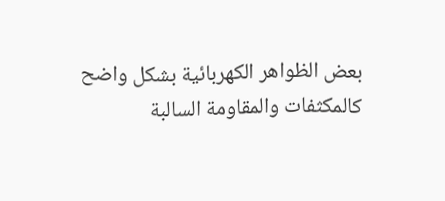بعض الظواهر الكهربائية بشكل واضح كالمكثفات والمقاومة السالبة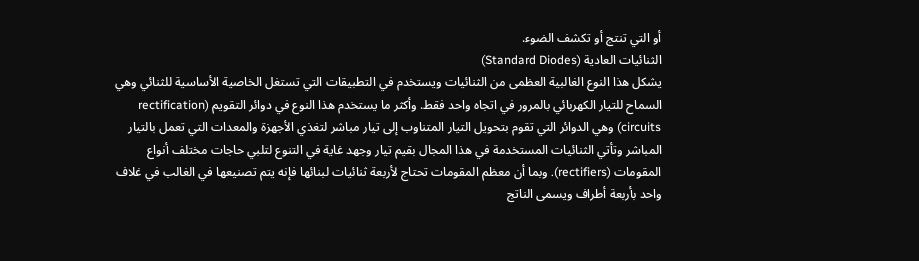أو التي تنتج أو تكشف الضوء.
الثنائيات العادية (Standard Diodes)
يشكل هذا النوع الغالبية العظمى من الثنائيات ويستخدم في التطبيقات التي تستغل الخاصية الأساسية للثنائي وهي السماح للتيار الكهربائي بالمرور في اتجاه واحد فقط. وأكثر ما يستخدم هذا النوع في دوائر التقويم (rectification circuits) وهي الدوائر التي تقوم بتحويل التيار المتناوب إلى تيار مباشر لتغذي الأجهزة والمعدات التي تعمل بالتيار المباشر وتأتي الثنائيات المستخدمة في هذا المجال بقيم تيار وجهد غاية في التنوع لتلبي حاجات مختلف أنواع المقومات (rectifiers). وبما أن معظم المقومات تحتاج لأربعة ثنائيات لبنائها فإنه يتم تصنيعها في الغالب في غلاف واحد بأربعة أطراف ويسمى الناتج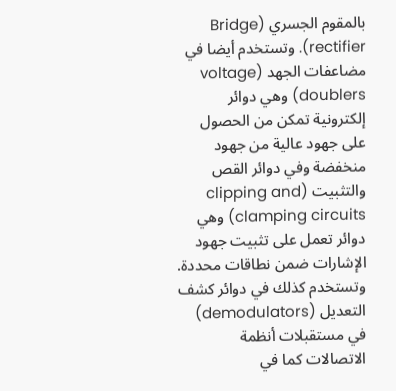بالمقوم الجسري (Bridge rectifier). وتستخدم أيضا في مضاعفات الجهد (voltage doublers) وهي دوائر إلكترونية تمكن من الحصول على جهود عالية من جهود منخفضة وفي دوائر القص والتثبيت (clipping and clamping circuits) وهي دوائر تعمل على تثبيت جهود الإشارات ضمن نطاقات محددة. وتستخدم كذلك في دوائر كشف التعديل (demodulators) في مستقبلات أنظمة الاتصالات كما في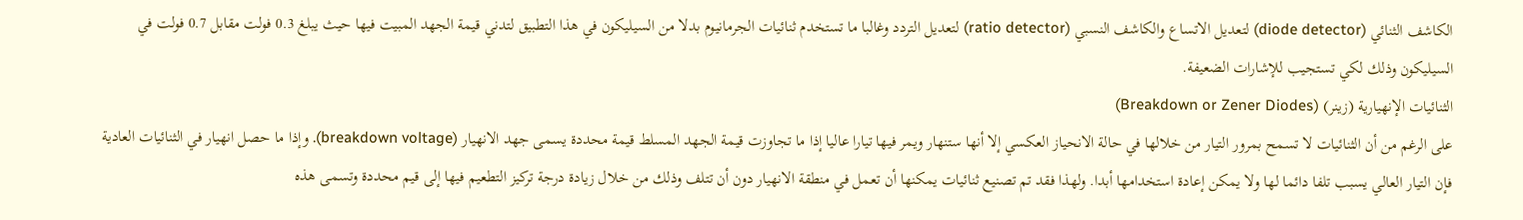الكاشف الثنائي (diode detector) لتعديل الاتساع والكاشف النسبي (ratio detector) لتعديل التردد وغالبا ما تستخدم ثنائيات الجرمانيوم بدلا من السيليكون في هذا التطبيق لتدني قيمة الجهد المبيت فيها حيث يبلغ 0.3 فولت مقابل 0.7 فولت في السيليكون وذلك لكي تستجيب للإشارات الضعيفة.
الثنائيات الإنهيارية (زينر) (Breakdown or Zener Diodes)
على الرغم من أن الثنائيات لا تسمح بمرور التيار من خلالها في حالة الانحياز العكسي إلا أنها ستنهار ويمر فيها تيارا عاليا إذا ما تجاوزت قيمة الجهد المسلط قيمة محددة يسمى جهد الانهيار (breakdown voltage). وإذا ما حصل انهيار في الثنائيات العادية فإن التيار العالي يسبب تلفا دائما لها ولا يمكن إعادة استخدامها أبدا. ولهذا فقد تم تصنيع ثنائيات يمكنها أن تعمل في منطقة الانهيار دون أن تتلف وذلك من خلال زيادة درجة تركيز التطعيم فيها إلى قيم محددة وتسمى هذه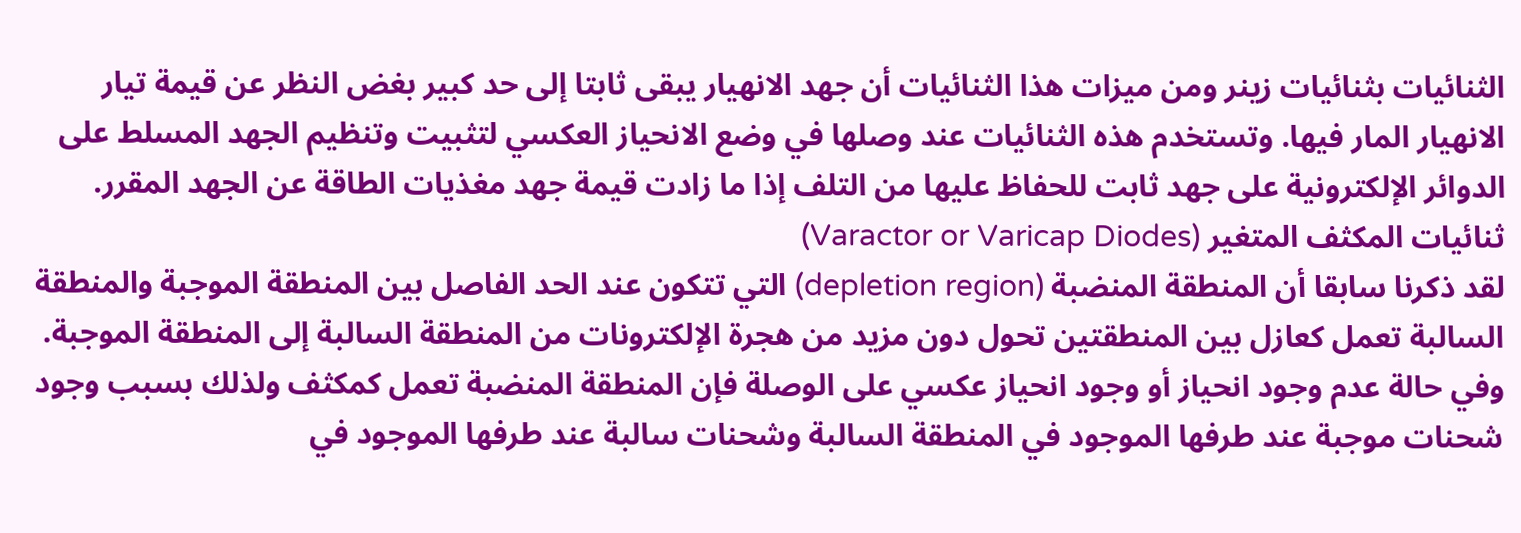الثنائيات بثنائيات زينر ومن ميزات هذا الثنائيات أن جهد الانهيار يبقى ثابتا إلى حد كبير بغض النظر عن قيمة تيار الانهيار المار فيها. وتستخدم هذه الثنائيات عند وصلها في وضع الانحياز العكسي لتثبيت وتنظيم الجهد المسلط على الدوائر الإلكترونية على جهد ثابت للحفاظ عليها من التلف إذا ما زادت قيمة جهد مغذيات الطاقة عن الجهد المقرر.
ثنائيات المكثف المتغير (Varactor or Varicap Diodes)
لقد ذكرنا سابقا أن المنطقة المنضبة (depletion region) التي تتكون عند الحد الفاصل بين المنطقة الموجبة والمنطقة السالبة تعمل كعازل بين المنطقتين تحول دون مزيد من هجرة الإلكترونات من المنطقة السالبة إلى المنطقة الموجبة. وفي حالة عدم وجود انحياز أو وجود انحياز عكسي على الوصلة فإن المنطقة المنضبة تعمل كمكثف ولذلك بسبب وجود شحنات موجبة عند طرفها الموجود في المنطقة السالبة وشحنات سالبة عند طرفها الموجود في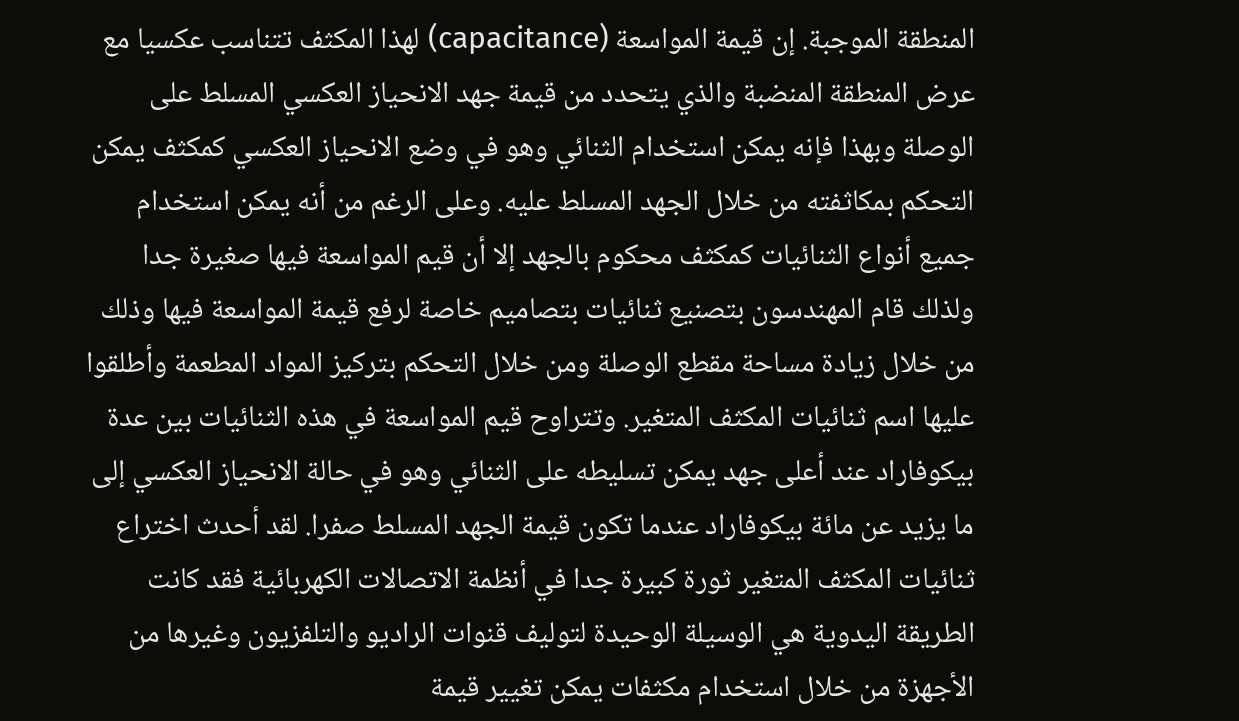المنطقة الموجبة. إن قيمة المواسعة (capacitance) لهذا المكثف تتناسب عكسيا مع عرض المنطقة المنضبة والذي يتحدد من قيمة جهد الانحياز العكسي المسلط على الوصلة وبهذا فإنه يمكن استخدام الثنائي وهو في وضع الانحياز العكسي كمكثف يمكن التحكم بمكاثفته من خلال الجهد المسلط عليه. وعلى الرغم من أنه يمكن استخدام جميع أنواع الثنائيات كمكثف محكوم بالجهد إلا أن قيم المواسعة فيها صغيرة جدا ولذلك قام المهندسون بتصنيع ثنائيات بتصاميم خاصة لرفع قيمة المواسعة فيها وذلك من خلال زيادة مساحة مقطع الوصلة ومن خلال التحكم بتركيز المواد المطعمة وأطلقوا عليها اسم ثنائيات المكثف المتغير. وتتراوح قيم المواسعة في هذه الثنائيات بين عدة بيكوفاراد عند أعلى جهد يمكن تسليطه على الثنائي وهو في حالة الانحياز العكسي إلى ما يزيد عن مائة بيكوفاراد عندما تكون قيمة الجهد المسلط صفرا. لقد أحدث اختراع ثنائيات المكثف المتغير ثورة كبيرة جدا في أنظمة الاتصالات الكهربائية فقد كانت الطريقة اليدوية هي الوسيلة الوحيدة لتوليف قنوات الراديو والتلفزيون وغيرها من الأجهزة من خلال استخدام مكثفات يمكن تغيير قيمة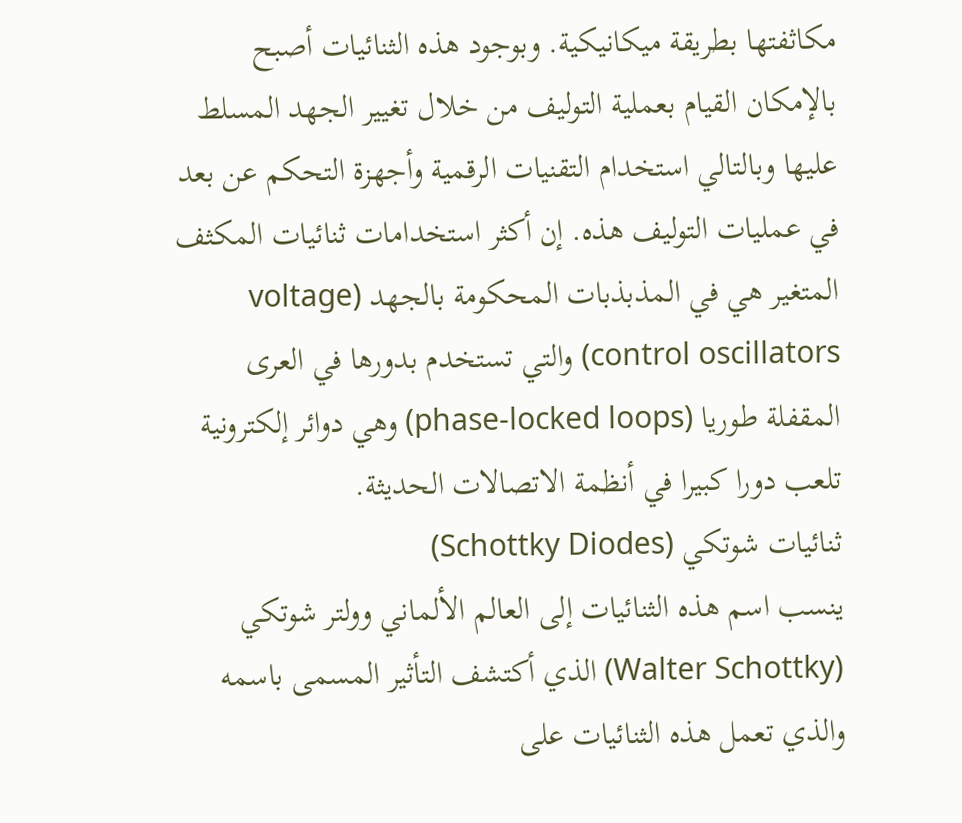مكاثفتها بطريقة ميكانيكية. وبوجود هذه الثنائيات أصبح بالإمكان القيام بعملية التوليف من خلال تغيير الجهد المسلط عليها وبالتالي استخدام التقنيات الرقمية وأجهزة التحكم عن بعد في عمليات التوليف هذه. إن أكثر استخدامات ثنائيات المكثف المتغير هي في المذبذبات المحكومة بالجهد (voltage control oscillators) والتي تستخدم بدورها في العرى المقفلة طوريا (phase-locked loops) وهي دوائر إلكترونية تلعب دورا كبيرا في أنظمة الاتصالات الحديثة.
ثنائيات شوتكي (Schottky Diodes)
ينسب اسم هذه الثنائيات إلى العالم الألماني وولتر شوتكي (Walter Schottky) الذي أكتشف التأثير المسمى باسمه والذي تعمل هذه الثنائيات على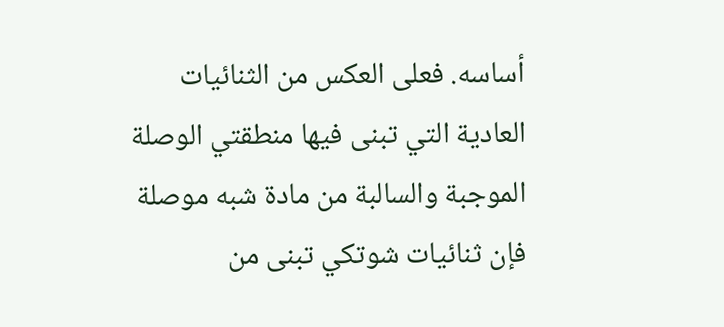أساسه. فعلى العكس من الثنائيات العادية التي تبنى فيها منطقتي الوصلة الموجبة والسالبة من مادة شبه موصلة فإن ثنائيات شوتكي تبنى من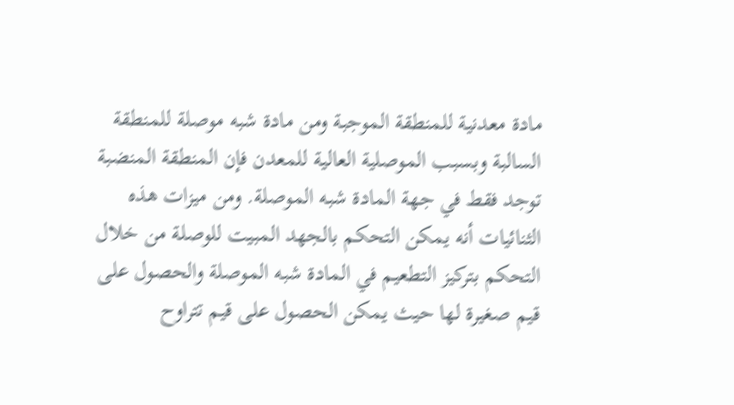مادة معدنية للمنطقة الموجبة ومن مادة شبه موصلة للمنطقة السالبة وبسبب الموصلية العالية للمعدن فإن المنطقة المنضبة توجد فقط في جهة المادة شبه الموصلة. ومن ميزات هذه الثنائيات أنه يمكن التحكم بالجهد المبيت للوصلة من خلال التحكم بتركيز التطعيم في المادة شبه الموصلة والحصول على قيم صغيرة لها حيث يمكن الحصول على قيم تتراوح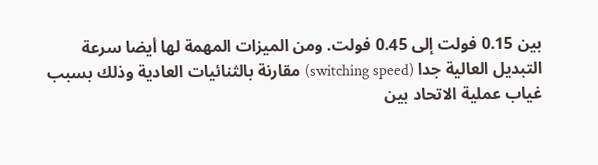بين 0.15 فولت إلى 0.45 فولت. ومن الميزات المهمة لها أيضا سرعة التبديل العالية جدا (switching speed) مقارنة بالثنائيات العادية وذلك بسبب غياب عملية الاتحاد بين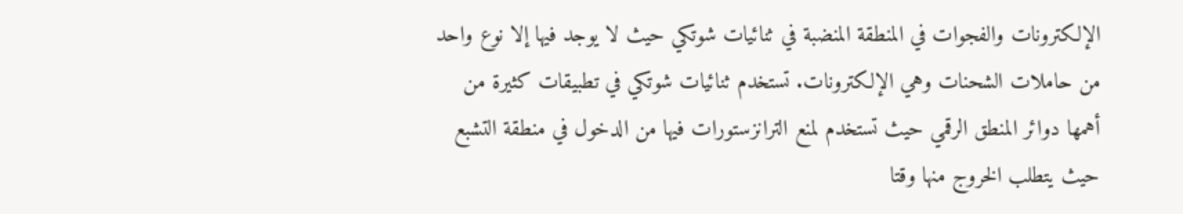الإلكترونات والفجوات في المنطقة المنضبة في ثنائيات شوتكي حيث لا يوجد فيها إلا نوع واحد من حاملات الشحنات وهي الإلكترونات. تستخدم ثنائيات شوتكي في تطبيقات كثيرة من أهمها دوائر المنطق الرقمي حيث تستخدم لمنع الترانزستورات فيها من الدخول في منطقة التشبع حيث يتطلب الخروج منها وقتا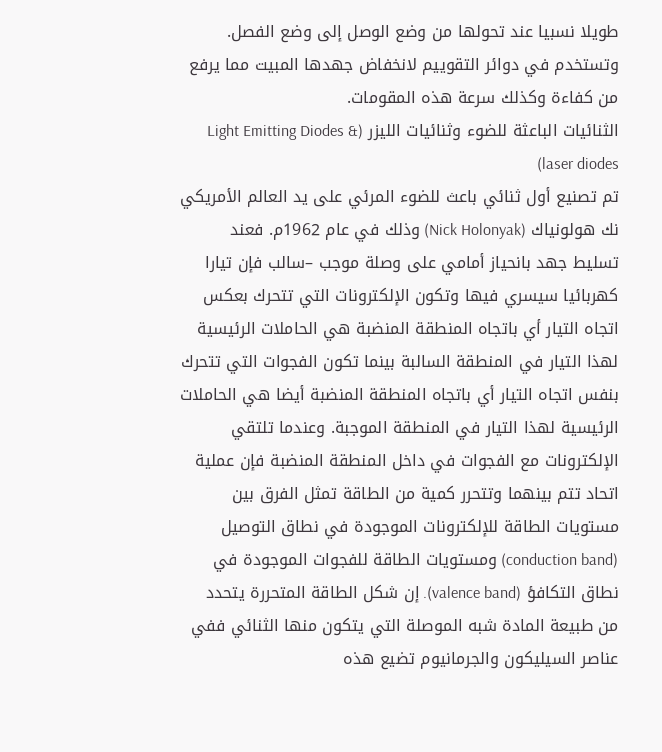طويلا نسبيا عند تحولها من وضع الوصل إلى وضع الفصل. وتستخدم في دوائر التقوييم لانخفاض جهدها المبيت مما يرفع من كفاءة وكذلك سرعة هذه المقومات.
الثنائيات الباعثة للضوء وثنائيات الليزر (Light Emitting Diodes & laser diodes)
تم تصنيع أول ثنائي باعث للضوء المرئي على يد العالم الأمريكي نك هولونياك (Nick Holonyak) وذلك في عام 1962م. فعند تسليط جهد بانحياز أمامي على وصلة موجب –سالب فإن تيارا كهربائيا سيسري فيها وتكون الإلكترونات التي تتحرك بعكس اتجاه التيار أي باتجاه المنطقة المنضبة هي الحاملات الرئيسية لهذا التيار في المنطقة السالبة بينما تكون الفجوات التي تتحرك بنفس اتجاه التيار أي باتجاه المنطقة المنضبة أيضا هي الحاملات الرئيسية لهذا التيار في المنطقة الموجبة. وعندما تلتقي الإلكترونات مع الفجوات في داخل المنطقة المنضبة فإن عملية اتحاد تتم بينهما وتتحرر كمية من الطاقة تمثل الفرق بين مستويات الطاقة للإلكترونات الموجودة في نطاق التوصيل (conduction band) ومستويات الطاقة للفجوات الموجودة في نطاق التكافؤ (valence band). إن شكل الطاقة المتحررة يتحدد من طبيعة المادة شبه الموصلة التي يتكون منها الثنائي ففي عناصر السيليكون والجرمانيوم تضيع هذه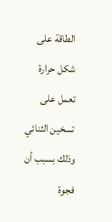الطاقة على شكل حرارة تعمل على تسخين الثنائي وذلك بسبب أن فجوة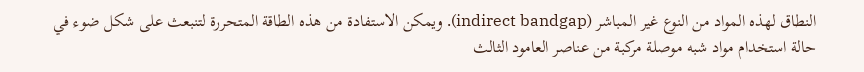النطاق لهذه المواد من النوع غير المباشر (indirect bandgap). ويمكن الاستفادة من هذه الطاقة المتحررة لتنبعث على شكل ضوء في حالة استخدام مواد شبه موصلة مركبة من عناصر العامود الثالث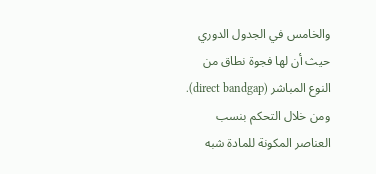والخامس في الجدول الدوري حيث أن لها فجوة نطاق من النوع المباشر (direct bandgap). ومن خلال التحكم بنسب العناصر المكونة للمادة شبه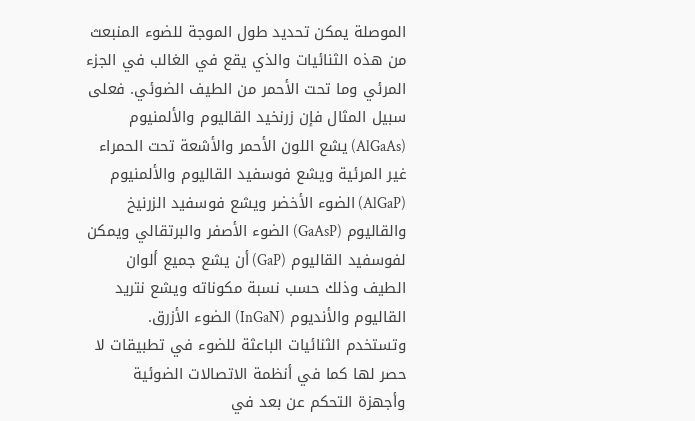الموصلة يمكن تحديد طول الموجة للضوء المنبعث من هذه الثنائيات والذي يقع في الغالب في الجزء المرئي وما تحت الأحمر من الطيف الضوئي. فعلى سبيل المثال فإن زرنخيد القاليوم والألمنيوم (AlGaAs) يشع اللون الأحمر والأشعة تحت الحمراء غير المرئية ويشع فوسفيد القاليوم والألمنيوم (AlGaP) الضوء الأخضر ويشع فوسفيد الزرنيخ والقاليوم (GaAsP) الضوء الأصفر والبرتقالي ويمكن لفوسفيد القاليوم (GaP) أن يشع جميع ألوان الطيف وذلك حسب نسبة مكوناته ويشع نتريد القاليوم والأنديوم (InGaN) الضوء الأزرق. وتستخدم الثنائيات الباعثة للضوء في تطبيقات لا حصر لها كما في أنظمة الاتصالات الضوئية وأجهزة التحكم عن بعد في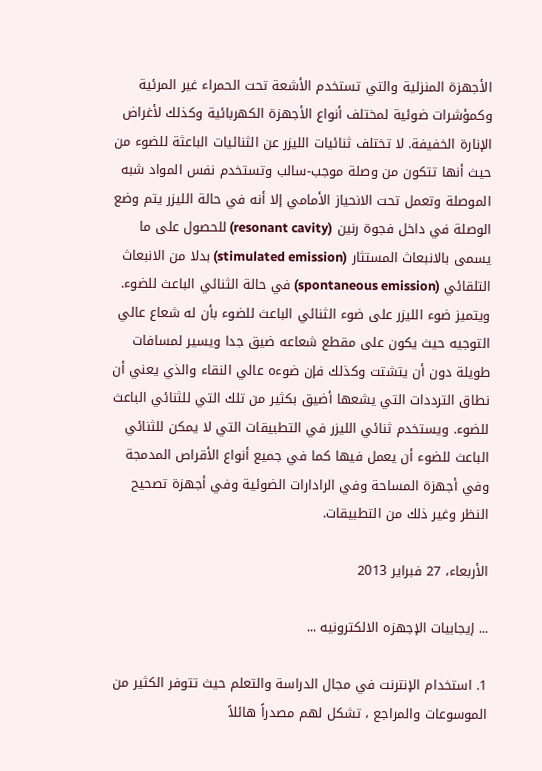الأجهزة المنزلية والتي تستخدم الأشعة تحت الحمراء غير المرئية وكمؤشرات ضوئية لمختلف أنواع الأجهزة الكهربائية وكذلك لأغراض الإنارة الخفيفة. لا تختلف ثنائيات الليزر عن الثنائيات الباعثة للضوء من حيث أنها تتكون من وصلة موجب-سالب وتستخدم نفس المواد شبه الموصلة وتعمل تحت الانحياز الأمامي إلا أنه في حالة الليزر يتم وضع الوصلة في داخل فجوة رنين (resonant cavity) للحصول على ما يسمى بالانبعاث المستثار (stimulated emission) بدلا من الانبعاث التلقائي (spontaneous emission) في حالة الثنائي الباعث للضوء. ويتميز ضوء الليزر على ضوء الثنائي الباعث للضوء بأن له شعاع عالي التوجيه حيث يكون على مقطع شعاعه ضيق جدا ويسير لمسافات طويلة دون أن يتشتت وكذلك فإن ضوءه عالي النقاء والذي يعني أن نطاق الترددات التي يشعها أضيق بكثير من تلك التي للثنائي الباعث للضوء. ويستخدم ثنائي الليزر في التطبيقات التي لا يمكن للثنائي الباعث للضوء أن يعمل فيها كما في جميع أنواع الأقراص المدمجة وفي أجهزة المساحة وفي الرادارات الضوئية وفي أجهزة تصحيح النظر وغير ذلك من التطبيقات.

الأربعاء، 27 فبراير 2013

... إيجابيات الإجهزه الالكترونيه ...

1. استخدام الإنترنت في مجال الدراسة والتعلم حيث تتوفر الكثير من الموسوعات والمراجع ، تشكل لهم مصدراً هائلاً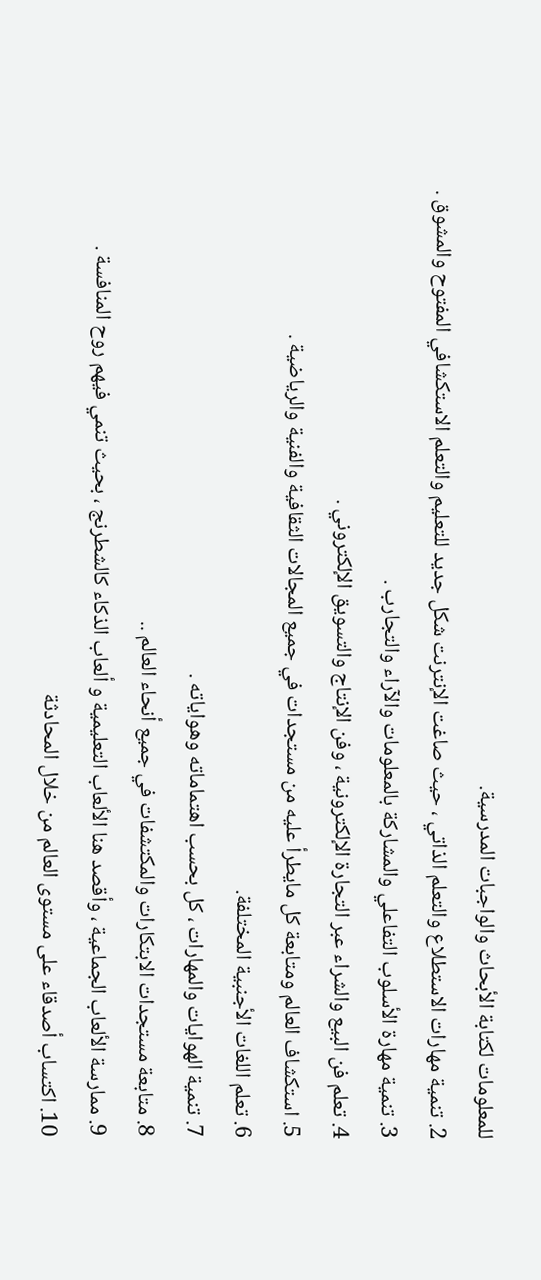للمعلومات لكتابة الأبحاث والواجبات المدرسية.
2. تنمية مهارات الاستطلاع والتعلم الذاتي ، حيث صاغت الإنترنت شكل جديد للتعليم والتعلم الاستكشافي المفتوح والمشوق .
3. تنمية مهارة الأسلوب التفاعلي والمشاركة بالمعلومات والآراء والتجارب .
4. تعلم فن البيع والشراء عبر التجارة الإلكترونية ، وفن الإنتاج والتسويق الإلكتروني .
5. استكشاف العالم ومتابعة كل مايطرأ عليه من مستجدات في جميع المجالات الثقافية والفنية والرياضية .
6. تعلم اللغات الأجنبية المختلفة.
7. تنمية الهوايات والمهارات ، كل بحسب اهتماماته وهواياته .
8. متابعة مستجدات الابتكارات والمكتشفات في جميع أنحاء العالم ..
9. ممارسة الألعاب الجماعية ، وأقصد هنا الألعاب التعليمية و ألعاب الذكاء كالشطرنج ، بحيث تنمي فيهم روح المنافسة .
10. اكتساب أصدقاء على مستوى العالم من خلال المحادثة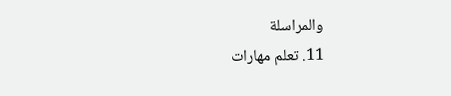والمراسلة
11. تعلم مهارات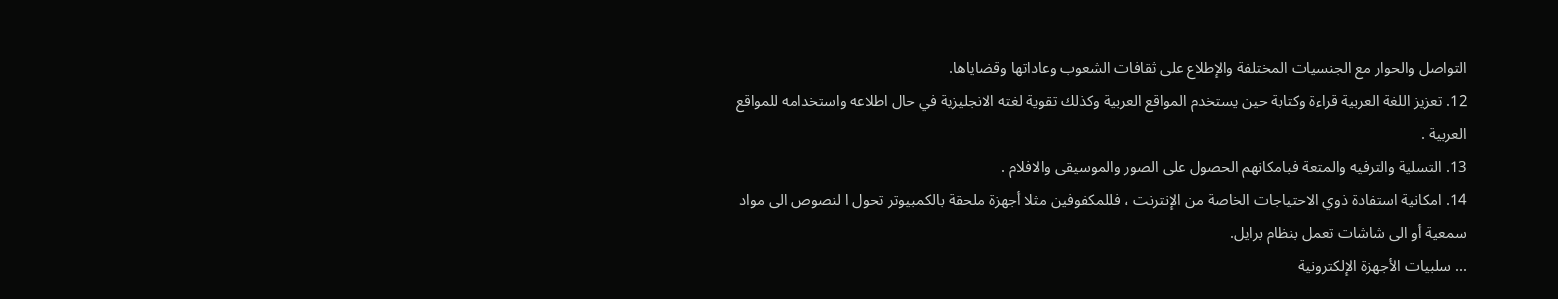التواصل والحوار مع الجنسيات المختلفة والإطلاع على ثقافات الشعوب وعاداتها وقضاياها.
12. تعزيز اللغة العربية قراءة وكتابة حين يستخدم المواقع العربية وكذلك تقوية لغته الانجليزية في حال اطلاعه واستخدامه للمواقع العربية .
13. التسلية والترفيه والمتعة فبامكانهم الحصول على الصور والموسيقى والافلام .
14. امكانية استفادة ذوي الاحتياجات الخاصة من الإنترنت ، فللمكفوفين مثلا أجهزة ملحقة بالكمبيوتر تحول ا لنصوص الى مواد سمعية أو الى شاشات تعمل بنظام برايل.
... سلبيات الأجهزة الإلكترونية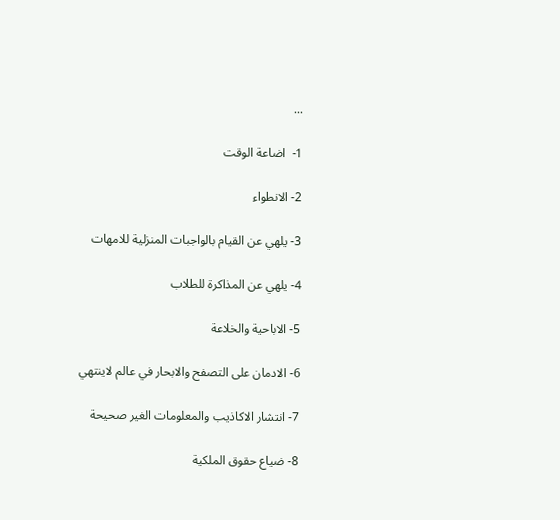...

1-  اضاعة الوقت

2- الانطواء

3- يلهي عن القيام بالواجبات المنزلية للامهات

4- يلهي عن المذاكرة للطلاب

5- الاباحية والخلاعة

6- الادمان على التصفح والابحار في عالم لاينتهي

7- انتشار الاكاذيب والمعلومات الغير صحيحة

8- ضياع حقوق الملكية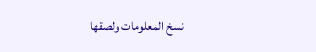نسخ المعلومات ولصقها